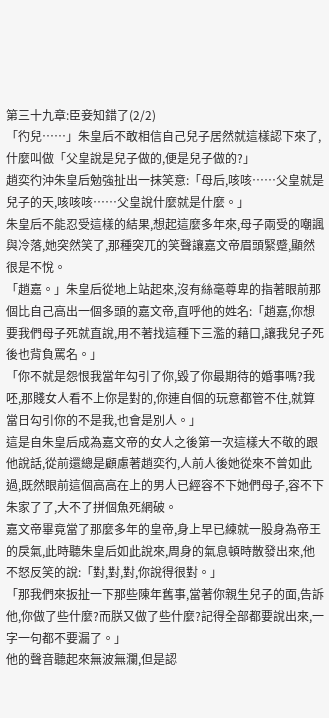第三十九章:臣妾知錯了(2/2)
「彴兒……」朱皇后不敢相信自己兒子居然就這樣認下來了,什麼叫做「父皇說是兒子做的,便是兒子做的?」
趙奕彴沖朱皇后勉強扯出一抹笑意:「母后,咳咳……父皇就是兒子的天,咳咳咳……父皇說什麼就是什麼。」
朱皇后不能忍受這樣的結果,想起這麼多年來,母子兩受的嘲諷與冷落,她突然笑了,那種突兀的笑聲讓嘉文帝眉頭緊蹙,顯然很是不悅。
「趙嘉。」朱皇后從地上站起來,沒有絲毫尊卑的指著眼前那個比自己高出一個多頭的嘉文帝,直呼他的姓名:「趙嘉,你想要我們母子死就直說,用不著找這種下三濫的藉口,讓我兒子死後也背負罵名。」
「你不就是怨恨我當年勾引了你,毀了你最期待的婚事嗎?我呸,那賤女人看不上你是對的,你連自個的玩意都管不住,就算當日勾引你的不是我,也會是別人。」
這是自朱皇后成為嘉文帝的女人之後第一次這樣大不敬的跟他說話,從前還總是顧慮著趙奕彴,人前人後她從來不曾如此過,既然眼前這個高高在上的男人已經容不下她們母子,容不下朱家了了,大不了拼個魚死網破。
嘉文帝畢竟當了那麼多年的皇帝,身上早已練就一股身為帝王的戾氣,此時聽朱皇后如此說來,周身的氣息頓時散發出來,他不怒反笑的說:「對,對,對,你說得很對。」
「那我們來扳扯一下那些陳年舊事,當著你親生兒子的面,告訴他,你做了些什麼?而朕又做了些什麼?記得全部都要說出來,一字一句都不要漏了。」
他的聲音聽起來無波無瀾,但是認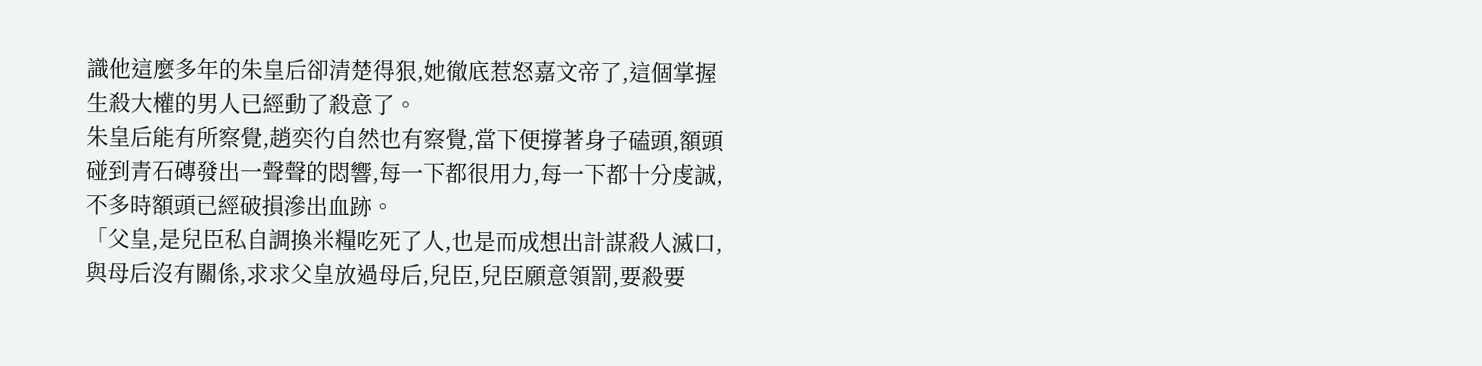識他這麼多年的朱皇后卻清楚得狠,她徹底惹怒嘉文帝了,這個掌握生殺大權的男人已經動了殺意了。
朱皇后能有所察覺,趙奕彴自然也有察覺,當下便撐著身子磕頭,額頭碰到青石磚發出一聲聲的悶響,每一下都很用力,每一下都十分虔誠,不多時額頭已經破損滲出血跡。
「父皇,是兒臣私自調換米糧吃死了人,也是而成想出計謀殺人滅口,與母后沒有關係,求求父皇放過母后,兒臣,兒臣願意領罰,要殺要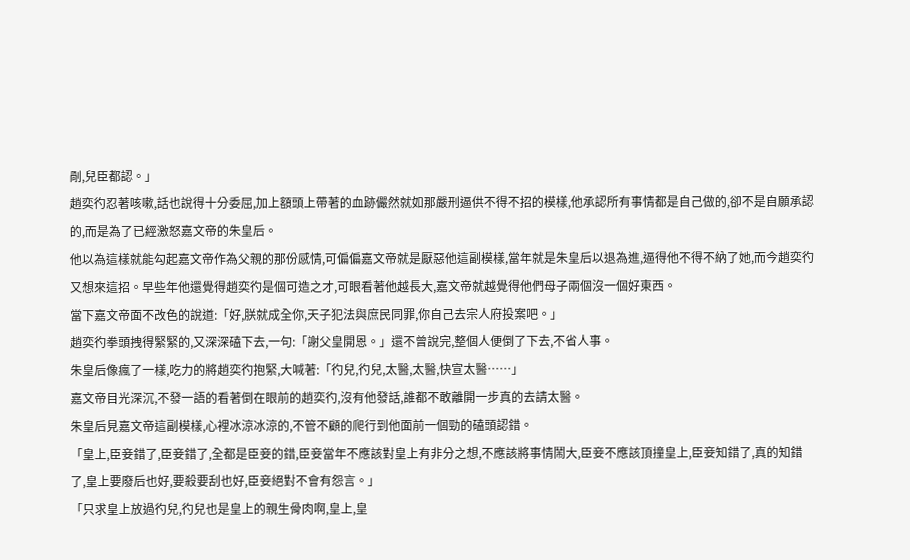剮,兒臣都認。」
趙奕彴忍著咳嗽,話也說得十分委屈,加上額頭上帶著的血跡儼然就如那嚴刑逼供不得不招的模樣,他承認所有事情都是自己做的,卻不是自願承認的,而是為了已經激怒嘉文帝的朱皇后。
他以為這樣就能勾起嘉文帝作為父親的那份感情,可偏偏嘉文帝就是厭惡他這副模樣,當年就是朱皇后以退為進,逼得他不得不納了她,而今趙奕彴又想來這招。早些年他還覺得趙奕彴是個可造之才,可眼看著他越長大,嘉文帝就越覺得他們母子兩個沒一個好東西。
當下嘉文帝面不改色的說道:「好,朕就成全你,天子犯法與庶民同罪,你自己去宗人府投案吧。」
趙奕彴拳頭拽得緊緊的,又深深磕下去,一句:「謝父皇開恩。」還不曾說完,整個人便倒了下去,不省人事。
朱皇后像瘋了一樣,吃力的將趙奕彴抱緊,大喊著:「彴兒,彴兒,太醫,太醫,快宣太醫……」
嘉文帝目光深沉,不發一語的看著倒在眼前的趙奕彴,沒有他發話,誰都不敢離開一步真的去請太醫。
朱皇后見嘉文帝這副模樣,心裡冰涼冰涼的,不管不顧的爬行到他面前一個勁的磕頭認錯。
「皇上,臣妾錯了,臣妾錯了,全都是臣妾的錯,臣妾當年不應該對皇上有非分之想,不應該將事情鬧大,臣妾不應該頂撞皇上,臣妾知錯了,真的知錯了,皇上要廢后也好,要殺要刮也好,臣妾絕對不會有怨言。」
「只求皇上放過彴兒,彴兒也是皇上的親生骨肉啊,皇上,皇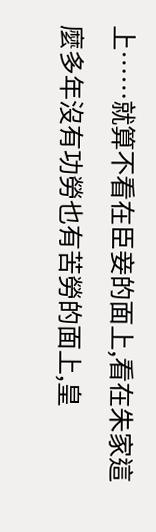上……就算不看在臣妾的面上,看在朱家這麼多年沒有功勞也有苦勞的面上,皇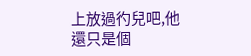上放過彴兒吧,他還只是個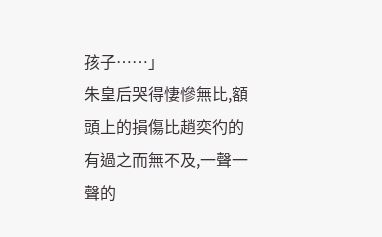孩子……」
朱皇后哭得悽慘無比,額頭上的損傷比趙奕彴的有過之而無不及,一聲一聲的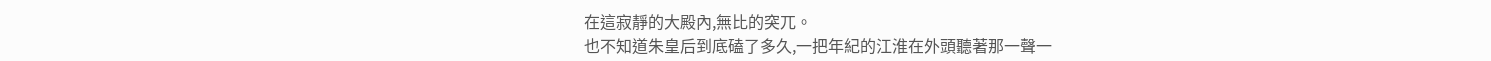在這寂靜的大殿內,無比的突兀。
也不知道朱皇后到底磕了多久,一把年紀的江淮在外頭聽著那一聲一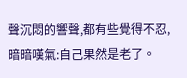聲沉悶的響聲,都有些覺得不忍,暗暗嘆氣:自己果然是老了。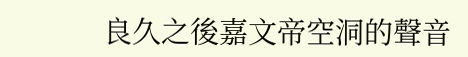良久之後嘉文帝空洞的聲音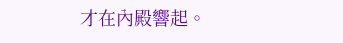才在內殿響起。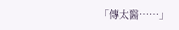「傳太醫……」